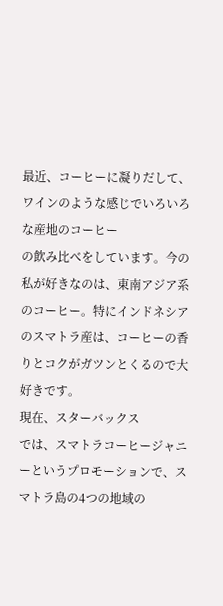最近、コーヒーに凝りだして、ワインのような感じでいろいろな産地のコーヒー
の飲み比べをしています。今の私が好きなのは、東南アジア系のコーヒー。特にインドネシアのスマトラ産は、コーヒーの香りとコクがガツンとくるので大好きです。
現在、スターバックス
では、スマトラコーヒージャニーというプロモーションで、スマトラ島の4つの地域の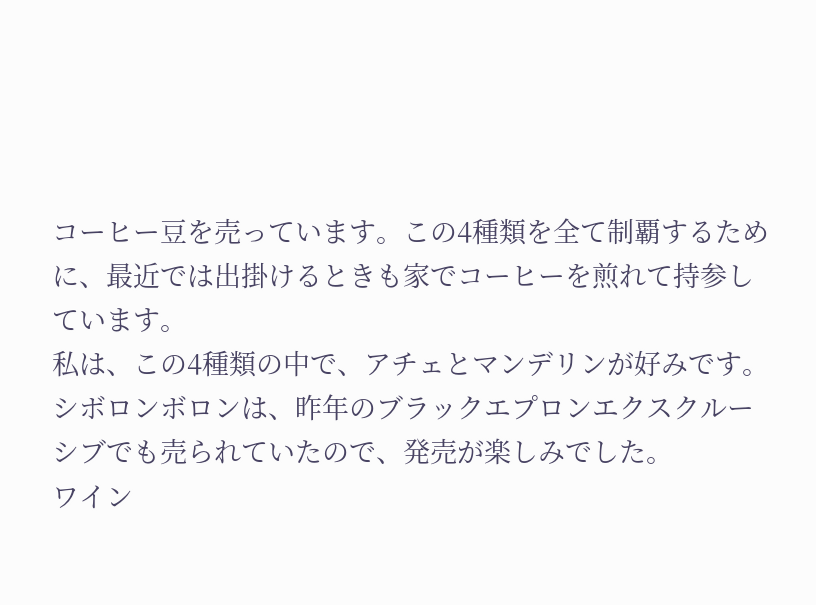コーヒー豆を売っています。この4種類を全て制覇するために、最近では出掛けるときも家でコーヒーを煎れて持参しています。
私は、この4種類の中で、アチェとマンデリンが好みです。シボロンボロンは、昨年のブラックエプロンエクスクルーシブでも売られていたので、発売が楽しみでした。
ワイン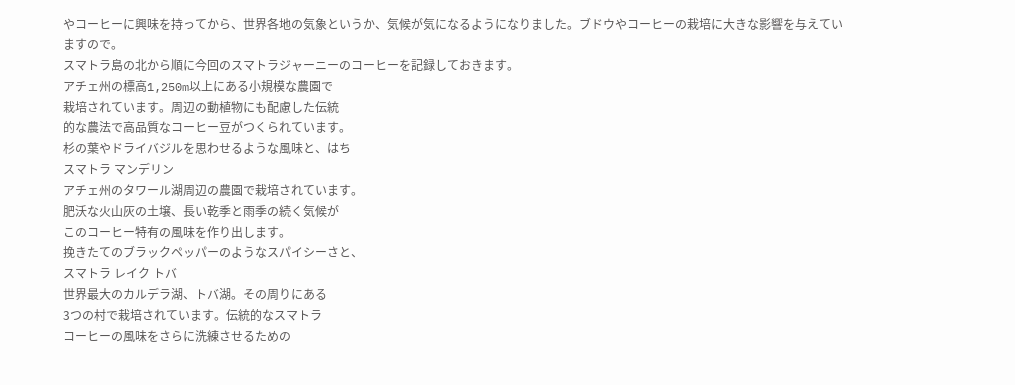やコーヒーに興味を持ってから、世界各地の気象というか、気候が気になるようになりました。ブドウやコーヒーの栽培に大きな影響を与えていますので。
スマトラ島の北から順に今回のスマトラジャーニーのコーヒーを記録しておきます。
アチェ州の標高1,250m以上にある小規模な農園で
栽培されています。周辺の動植物にも配慮した伝統
的な農法で高品質なコーヒー豆がつくられています。
杉の葉やドライバジルを思わせるような風味と、はち
スマトラ マンデリン
アチェ州のタワール湖周辺の農園で栽培されています。
肥沃な火山灰の土壌、長い乾季と雨季の続く気候が
このコーヒー特有の風味を作り出します。
挽きたてのブラックペッパーのようなスパイシーさと、
スマトラ レイク トバ
世界最大のカルデラ湖、トバ湖。その周りにある
3つの村で栽培されています。伝統的なスマトラ
コーヒーの風味をさらに洗練させるための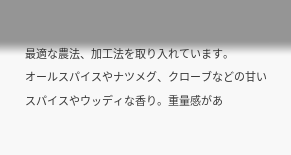最適な農法、加工法を取り入れています。
オールスパイスやナツメグ、クローブなどの甘い
スパイスやウッディな香り。重量感があ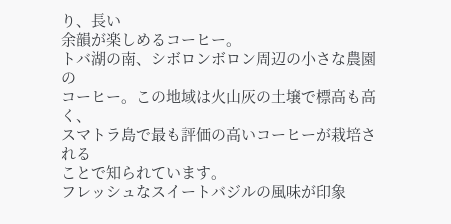り、長い
余韻が楽しめるコーヒー。
トバ湖の南、シボロンボロン周辺の小さな農園の
コーヒー。この地域は火山灰の土壌で標高も高く、
スマトラ島で最も評価の高いコーヒーが栽培される
ことで知られています。
フレッシュなスイートバジルの風味が印象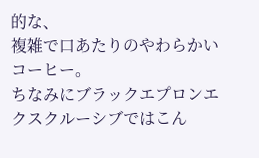的な、
複雑で口あたりのやわらかいコーヒー。
ちなみにブラックエプロンエクスクルーシブではこん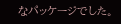なパッケージでした。